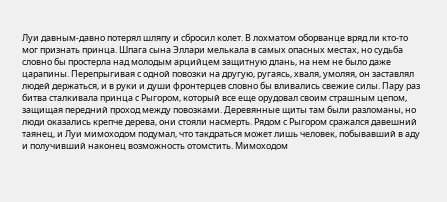Луи давным-давно потерял шляпу и сбросил колет. В лохматом оборванце вряд ли кто-то мог признать принца. Шпага сына Эллари мелькала в самых опасных местах, но судьба словно бы простерла над молодым арцийцем защитную длань, на нем не было даже царапины. Перепрыгивая с одной повозки на другую, ругаясь, хваля, умоляя, он заставлял людей держаться, и в руки и души фронтерцев словно бы вливались свежие силы. Пару раз битва сталкивала принца с Рыгором, который все еще орудовал своим страшным цепом, защищая передний проход между повозками. Деревянные щиты там были разломаны, но люди оказались крепче дерева, они стояли насмерть. Рядом с Рыгором сражался давешний таянец, и Луи мимоходом подумал, что такдраться может лишь человек, побывавший в аду и получивший наконец возможность отомстить. Мимоходом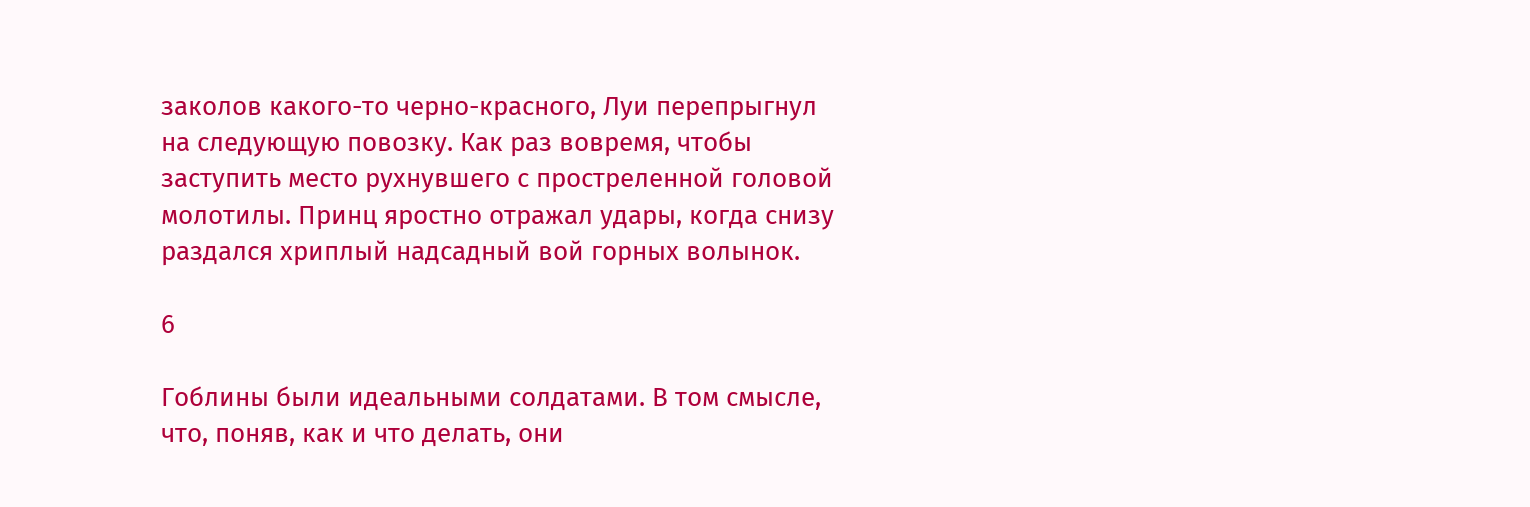заколов какого-то черно-красного, Луи перепрыгнул на следующую повозку. Как раз вовремя, чтобы заступить место рухнувшего с простреленной головой молотилы. Принц яростно отражал удары, когда снизу раздался хриплый надсадный вой горных волынок.

6

Гоблины были идеальными солдатами. В том смысле, что, поняв, как и что делать, они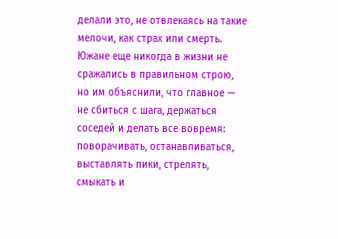делали это, не отвлекаясь на такие мелочи, как страх или смерть. Южане еще никогда в жизни не сражались в правильном строю, но им объяснили, что главное — не сбиться с шага, держаться соседей и делать все вовремя: поворачивать, останавливаться, выставлять пики, стрелять, смыкать и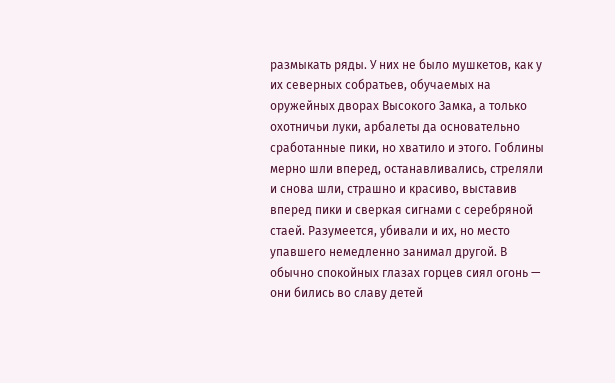размыкать ряды. У них не было мушкетов, как у их северных собратьев, обучаемых на оружейных дворах Высокого Замка, а только охотничьи луки, арбалеты да основательно сработанные пики, но хватило и этого. Гоблины мерно шли вперед, останавливались, стреляли и снова шли, страшно и красиво, выставив вперед пики и сверкая сигнами с серебряной стаей. Разумеется, убивали и их, но место упавшего немедленно занимал другой. В обычно спокойных глазах горцев сиял огонь — они бились во славу детей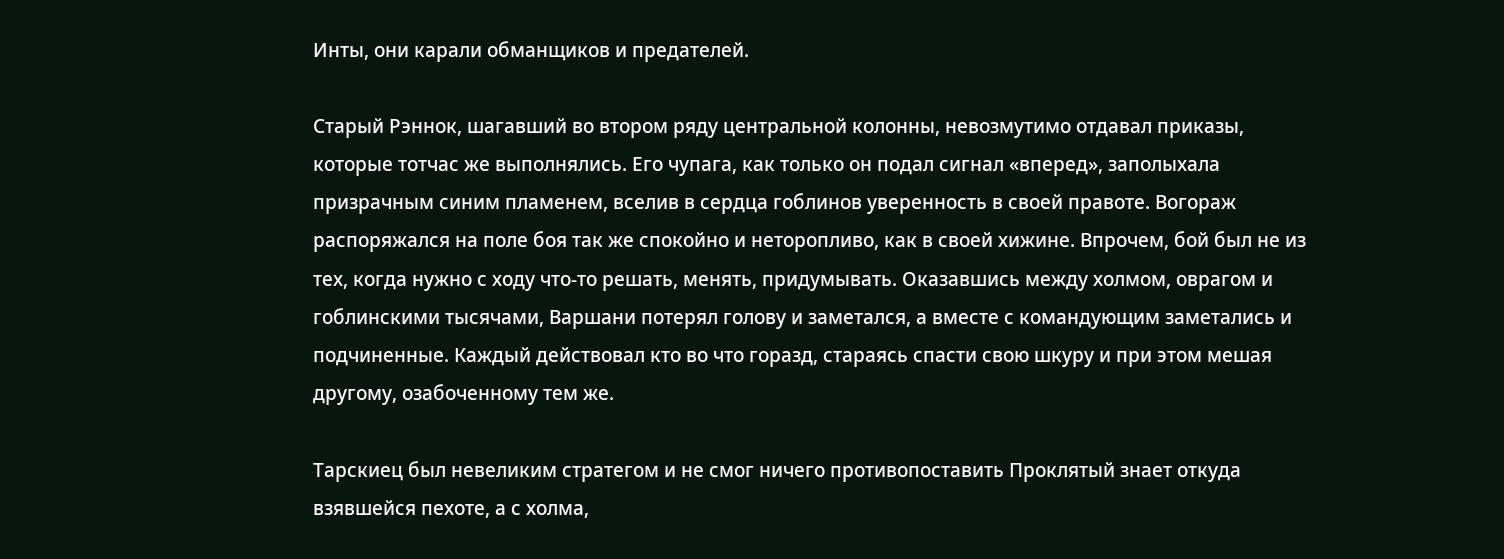Инты, они карали обманщиков и предателей.

Старый Рэннок, шагавший во втором ряду центральной колонны, невозмутимо отдавал приказы, которые тотчас же выполнялись. Его чупага, как только он подал сигнал «вперед», заполыхала призрачным синим пламенем, вселив в сердца гоблинов уверенность в своей правоте. Вогораж распоряжался на поле боя так же спокойно и неторопливо, как в своей хижине. Впрочем, бой был не из тех, когда нужно с ходу что-то решать, менять, придумывать. Оказавшись между холмом, оврагом и гоблинскими тысячами, Варшани потерял голову и заметался, а вместе с командующим заметались и подчиненные. Каждый действовал кто во что горазд, стараясь спасти свою шкуру и при этом мешая другому, озабоченному тем же.

Тарскиец был невеликим стратегом и не смог ничего противопоставить Проклятый знает откуда взявшейся пехоте, а с холма,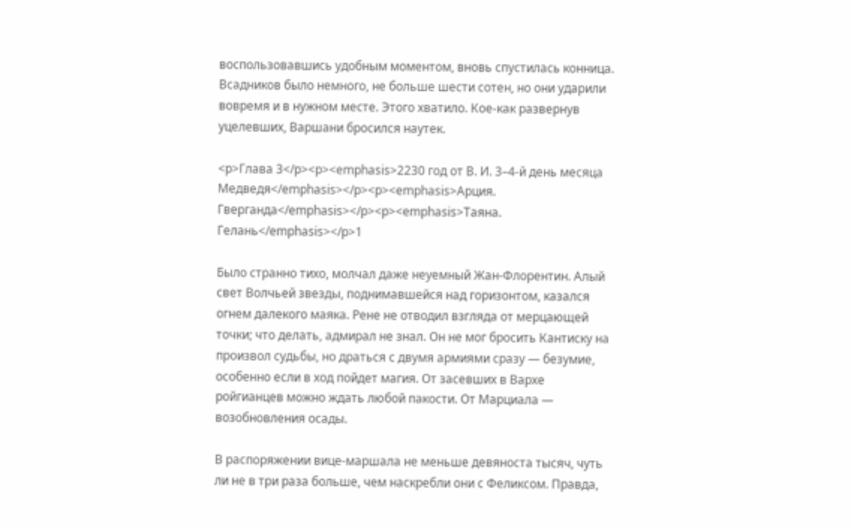воспользовавшись удобным моментом, вновь спустилась конница. Всадников было немного, не больше шести сотен, но они ударили вовремя и в нужном месте. Этого хватило. Кое-как развернув уцелевших, Варшани бросился наутек.

<p>Глава 3</p><p><emphasis>2230 год от В. И. 3–4-й день месяца Медведя</emphasis></p><p><emphasis>Арция. Гверганда</emphasis></p><p><emphasis>Таяна. Гелань</emphasis></p>1

Было странно тихо, молчал даже неуемный Жан-Флорентин. Алый свет Волчьей звезды, поднимавшейся над горизонтом, казался огнем далекого маяка. Рене не отводил взгляда от мерцающей точки; что делать, адмирал не знал. Он не мог бросить Кантиску на произвол судьбы, но драться с двумя армиями сразу — безумие, особенно если в ход пойдет магия. От засевших в Вархе ройгианцев можно ждать любой пакости. От Марциала — возобновления осады.

В распоряжении вице-маршала не меньше девяноста тысяч, чуть ли не в три раза больше, чем наскребли они с Феликсом. Правда,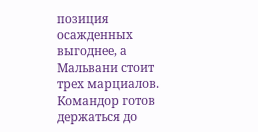позиция осажденных выгоднее, а Мальвани стоит трех марциалов. Командор готов держаться до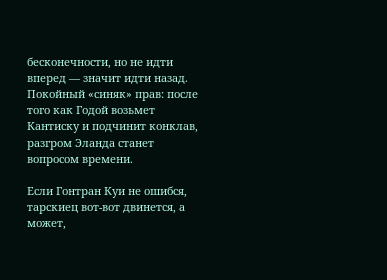бесконечности, но не идти вперед — значит идти назад. Покойный «синяк» прав: после того как Годой возьмет Кантиску и подчинит конклав, разгром Эланда станет вопросом времени.

Если Гонтран Куи не ошибся, тарскиец вот-вот двинется, а может,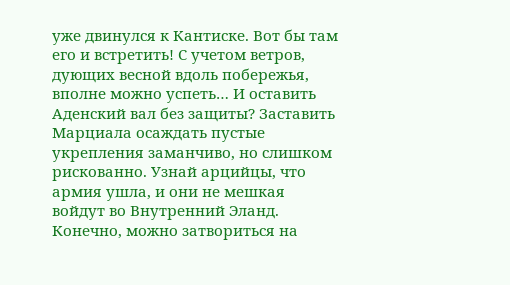уже двинулся к Кантиске. Вот бы там его и встретить! С учетом ветров, дующих весной вдоль побережья, вполне можно успеть… И оставить Аденский вал без защиты? Заставить Марциала осаждать пустые укрепления заманчиво, но слишком рискованно. Узнай арцийцы, что армия ушла, и они не мешкая войдут во Внутренний Эланд. Конечно, можно затвориться на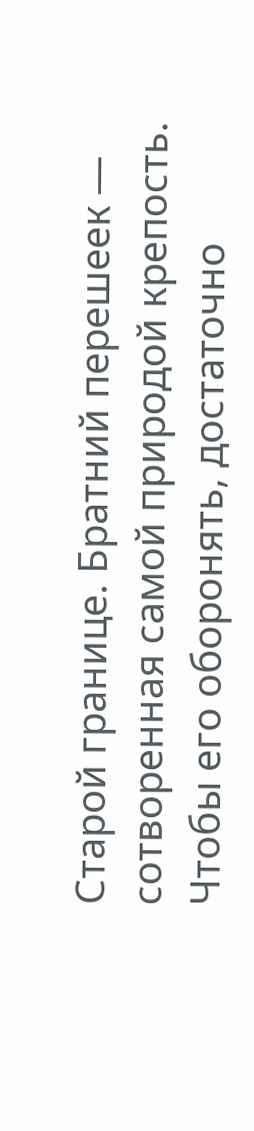Старой границе. Братний перешеек — сотворенная самой природой крепость. Чтобы его оборонять, достаточно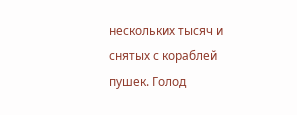нескольких тысяч и снятых с кораблей пушек. Голод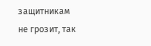защитникам не грозит, так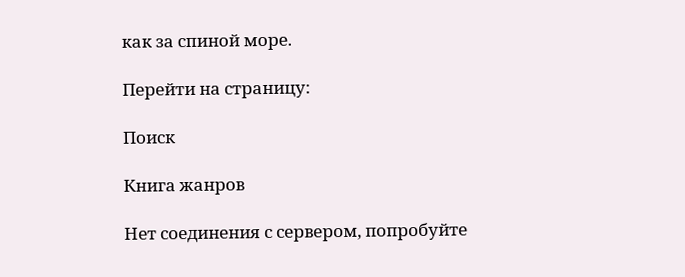как за спиной море.

Перейти на страницу:

Поиск

Книга жанров

Нет соединения с сервером, попробуйте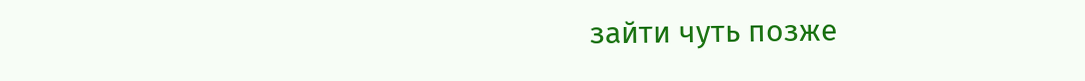зайти чуть позже